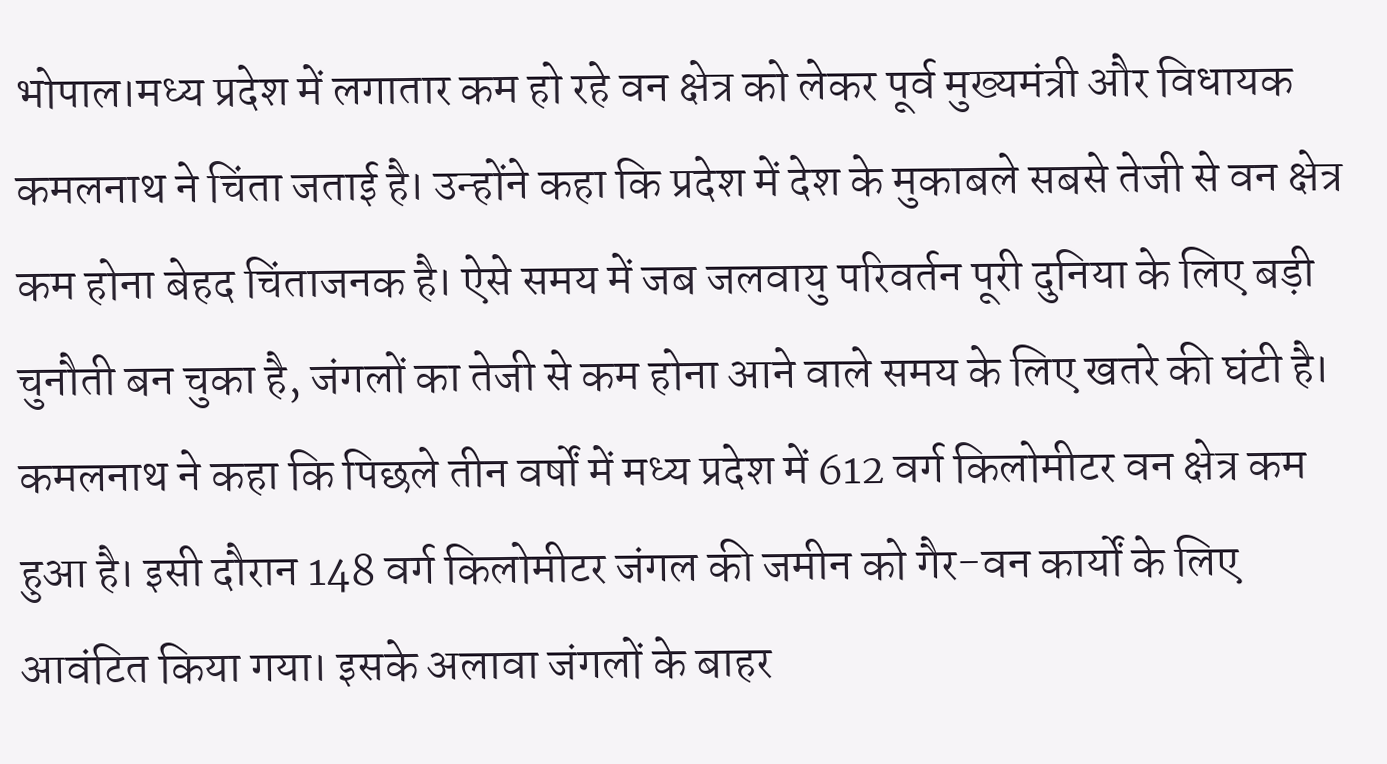भोपाल।मध्य प्रदेश में लगातार कम हो रहे वन क्षेत्र को लेकर पूर्व मुख्यमंत्री और विधायक कमलनाथ ने चिंता जताई है। उन्होंने कहा कि प्रदेश में देश के मुकाबले सबसे तेजी से वन क्षेत्र कम होना बेहद चिंताजनक है। ऐसे समय में जब जलवायु परिवर्तन पूरी दुनिया के लिए बड़ी चुनौती बन चुका है, जंगलों का तेजी से कम होना आने वाले समय के लिए खतरे की घंटी है।
कमलनाथ ने कहा कि पिछले तीन वर्षों में मध्य प्रदेश में 612 वर्ग किलोमीटर वन क्षेत्र कम हुआ है। इसी दौरान 148 वर्ग किलोमीटर जंगल की जमीन को गैर-वन कार्यों के लिए आवंटित किया गया। इसके अलावा जंगलों के बाहर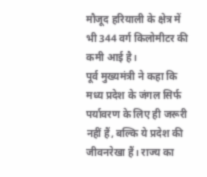मौजूद हरियाली के क्षेत्र में भी 344 वर्ग किलोमीटर की कमी आई है।
पूर्व मुख्यमंत्री ने कहा कि मध्य प्रदेश के जंगल सिर्फ पर्यावरण के लिए ही जरूरी नहीं हैं, बल्कि ये प्रदेश की जीवनरेखा हैं। राज्य का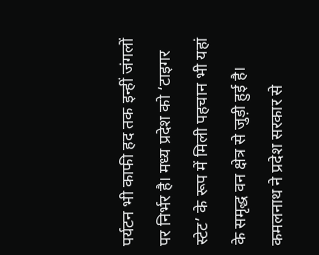पर्यटन भी काफी हद तक इन्हीं जंगलों पर निर्भर है। मध्य प्रदेश को ‘टाइगर स्टेट’ के रूप में मिली पहचान भी यहां के समृद्ध वन क्षेत्र से जुड़ी हुई है।
कमलनाथ ने प्रदेश सरकार से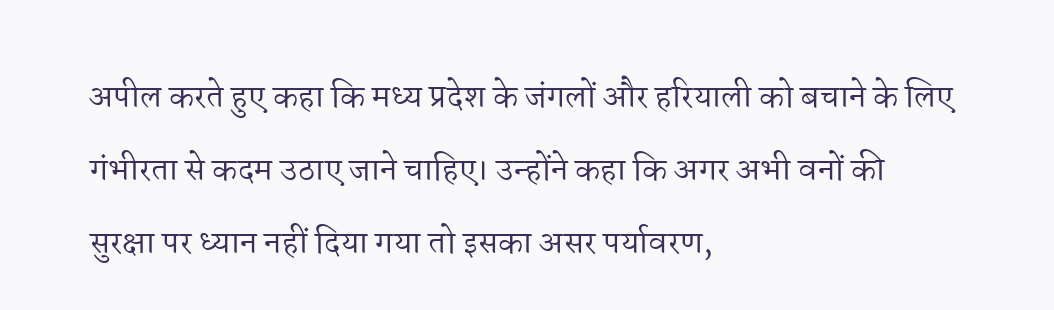अपील करते हुए कहा कि मध्य प्रदेश के जंगलों और हरियाली को बचाने के लिए गंभीरता से कदम उठाए जाने चाहिए। उन्होंने कहा कि अगर अभी वनों की सुरक्षा पर ध्यान नहीं दिया गया तो इसका असर पर्यावरण,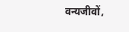वन्यजीवों,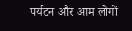पर्यटन और आम लोगों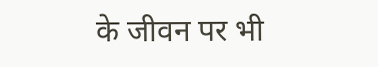के जीवन पर भी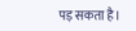पड़ सकता है।